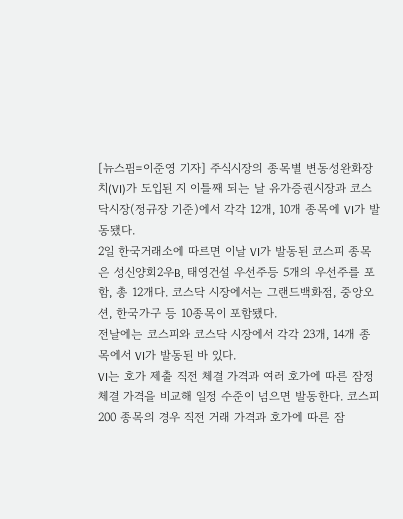[뉴스핌=이준영 기자] 주식시장의 종목별 변동성완화장치(VI)가 도입된 지 이틀째 되는 날 유가증권시장과 코스닥시장(정규장 기준)에서 각각 12개, 10개 종목에 VI가 발동됐다.
2일 한국거래소에 따르면 이날 VI가 발동된 코스피 종목은 성신양회2우B, 태영건설 우선주등 5개의 우선주를 포함, 총 12개다. 코스닥 시장에서는 그랜드백화점, 중앙오션, 한국가구 등 10종목이 포함됐다.
전날에는 코스피와 코스닥 시장에서 각각 23개, 14개 종목에서 VI가 발동된 바 있다.
VI는 호가 제출 직전 체결 가격과 여러 호가에 따른 잠정 체결 가격을 비교해 일정 수준이 넘으면 발동한다. 코스피200 종목의 경우 직전 거래 가격과 호가에 따른 잠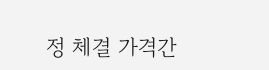정 체결 가격간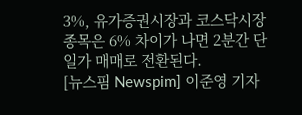3%, 유가증권시장과 코스닥시장 종목은 6% 차이가 나면 2분간 단일가 매매로 전환된다.
[뉴스핌 Newspim] 이준영 기자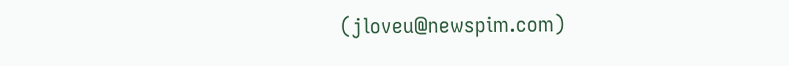(jloveu@newspim.com)